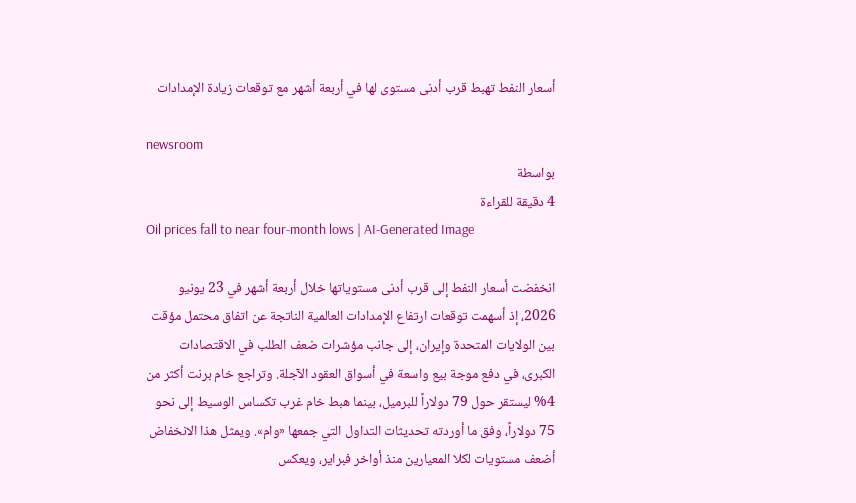أسعار النفط تهبط قرب أدنى مستوى لها في أربعة أشهر مع توقعات زيادة الإمدادات

newsroom
بواسطة
4 دقيقة للقراءة
Oil prices fall to near four-month lows | AI-Generated Image

انخفضت أسعار النفط إلى قرب أدنى مستوياتها خلال أربعة أشهر في 23 يونيو 2026، إذ أسهمت توقعات ارتفاع الإمدادات العالمية الناتجة عن اتفاق محتمل مؤقت بين الولايات المتحدة وإيران، إلى جانب مؤشرات ضعف الطلب في الاقتصادات الكبرى، في دفع موجة بيع واسعة في أسواق العقود الآجلة. وتراجع خام برنت أكثر من 4% ليستقر حول 79 دولاراً للبرميل، بينما هبط خام غرب تكساس الوسيط إلى نحو 75 دولاراً، وفق ما أوردته تحديثات التداول التي جمعها «وام». ويمثل هذا الانخفاض أضعف مستويات لكلا المعيارين منذ أواخر فبراير، ويعكس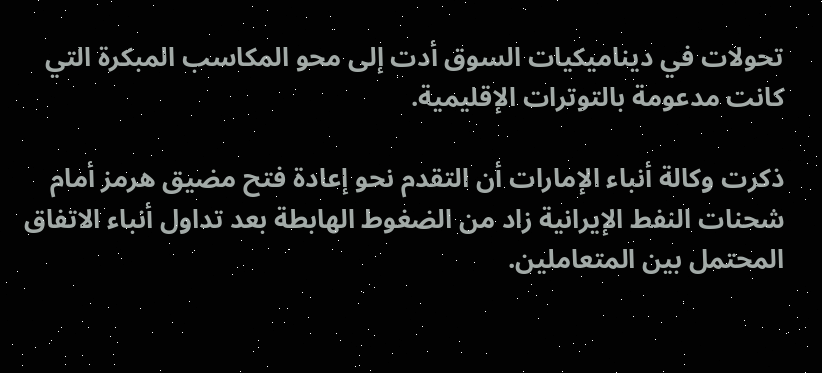تحولات في ديناميكيات السوق أدت إلى محو المكاسب المبكرة التي كانت مدعومة بالتوترات الإقليمية.

ذكرت وكالة أنباء الإمارات أن التقدم نحو إعادة فتح مضيق هرمز أمام شحنات النفط الإيرانية زاد من الضغوط الهابطة بعد تداول أنباء الاتفاق المحتمل بين المتعاملين.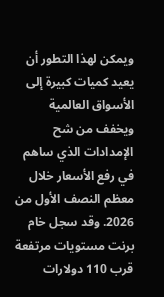ويمكن لهذا التطور أن يعيد كميات كبيرة إلى الأسواق العالمية ويخفف من شح الإمدادات الذي ساهم في رفع الأسعار خلال معظم النصف الأول من 2026. وقد سجل خام برنت مستويات مرتفعة قرب 110 دولارات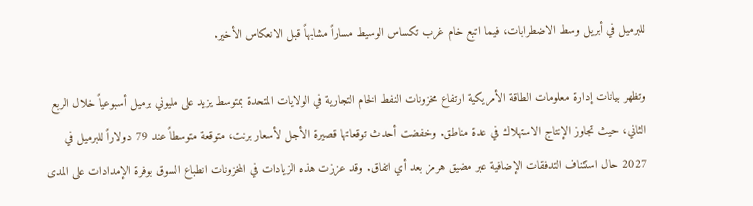للبرميل في أبريل وسط الاضطرابات، فيما اتبع خام غرب تكساس الوسيط مساراً مشابهاً قبل الانعكاس الأخير.

وتظهر بيانات إدارة معلومات الطاقة الأمريكية ارتفاع مخزونات النفط الخام التجارية في الولايات المتحدة بمتوسط يزيد على مليوني برميل أسبوعياً خلال الربع الثاني، حيث تجاوز الإنتاج الاستهلاك في عدة مناطق. وخفضت أحدث توقعاتها قصيرة الأجل لأسعار برنت، متوقعة متوسطاً عند 79 دولاراً للبرميل في 2027 حال استئناف التدفقات الإضافية عبر مضيق هرمز بعد أي اتفاق. وقد عززت هذه الزيادات في المخزونات انطباع السوق بوفرة الإمدادات على المدى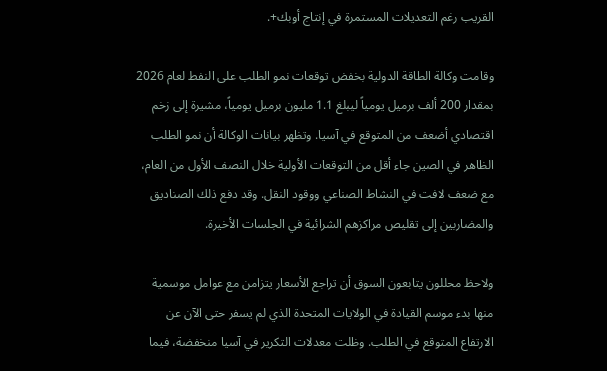القريب رغم التعديلات المستمرة في إنتاج أوبك+.

وقامت وكالة الطاقة الدولية بخفض توقعات نمو الطلب على النفط لعام 2026 بمقدار 200 ألف برميل يومياً ليبلغ 1.1 مليون برميل يومياً، مشيرة إلى زخم اقتصادي أضعف من المتوقع في آسيا. وتظهر بيانات الوكالة أن نمو الطلب الظاهر في الصين جاء أقل من التوقعات الأولية خلال النصف الأول من العام، مع ضعف لافت في النشاط الصناعي ووقود النقل. وقد دفع ذلك الصناديق والمضاربين إلى تقليص مراكزهم الشرائية في الجلسات الأخيرة.

ولاحظ محللون يتابعون السوق أن تراجع الأسعار يتزامن مع عوامل موسمية منها بدء موسم القيادة في الولايات المتحدة الذي لم يسفر حتى الآن عن الارتفاع المتوقع في الطلب. وظلت معدلات التكرير في آسيا منخفضة، فيما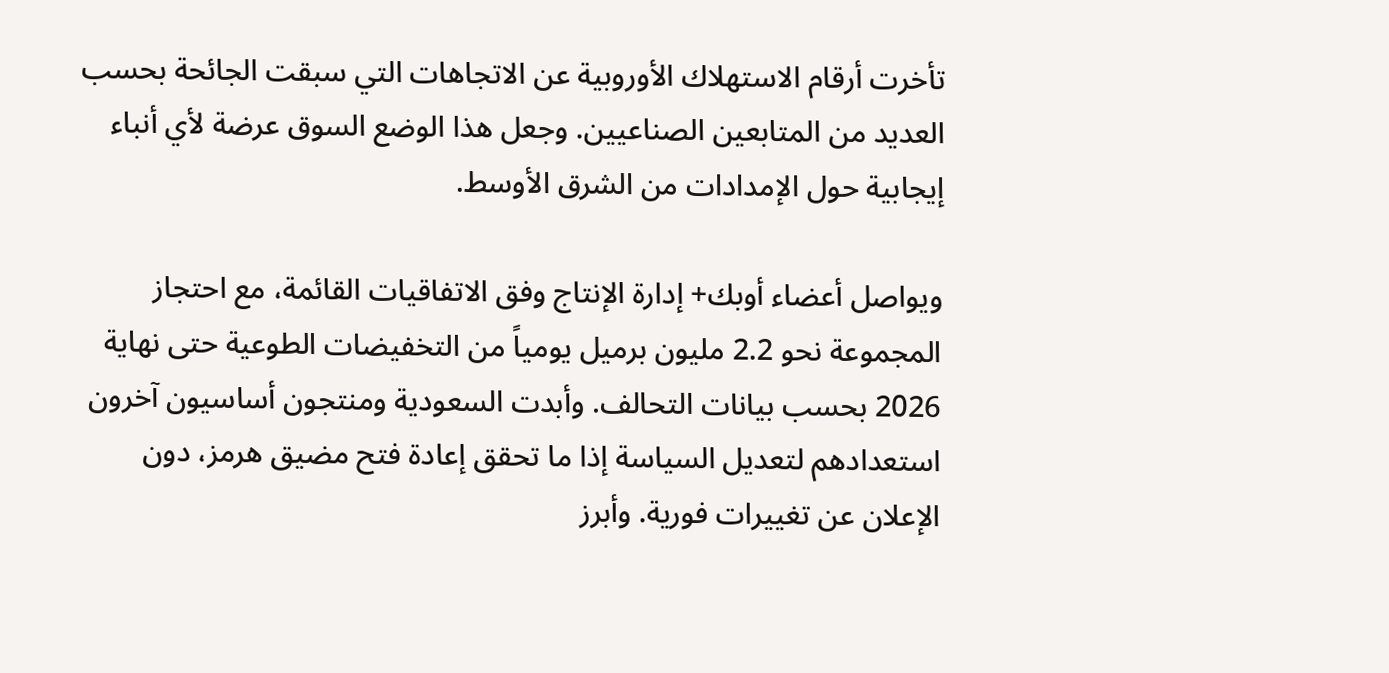تأخرت أرقام الاستهلاك الأوروبية عن الاتجاهات التي سبقت الجائحة بحسب العديد من المتابعين الصناعيين. وجعل هذا الوضع السوق عرضة لأي أنباء إيجابية حول الإمدادات من الشرق الأوسط.

ويواصل أعضاء أوبك+ إدارة الإنتاج وفق الاتفاقيات القائمة، مع احتجاز المجموعة نحو 2.2 مليون برميل يومياً من التخفيضات الطوعية حتى نهاية 2026 بحسب بيانات التحالف. وأبدت السعودية ومنتجون أساسيون آخرون استعدادهم لتعديل السياسة إذا ما تحقق إعادة فتح مضيق هرمز، دون الإعلان عن تغييرات فورية. وأبرز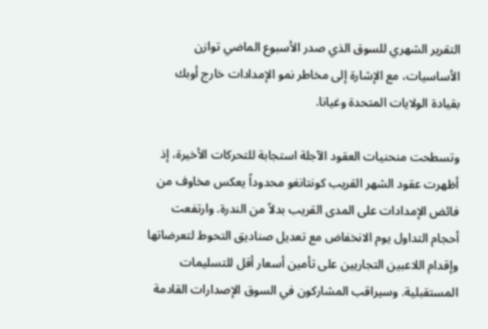التقرير الشهري للسوق الذي صدر الأسبوع الماضي توازن الأساسيات، مع الإشارة إلى مخاطر نمو الإمدادات خارج أوبك بقيادة الولايات المتحدة وغيانا.

وتسطحت منحنيات العقود الآجلة استجابة للتحركات الأخيرة، إذ أظهرت عقود الشهر القريب كونتانغو محدوداً يعكس مخاوف من فائض الإمدادات على المدى القريب بدلاً من الندرة. وارتفعت أحجام التداول يوم الانخفاض مع تعديل صناديق التحوط لتعرضاتها وإقدام اللاعبين التجاريين على تأمين أسعار أقل للتسليمات المستقبلية. وسيراقب المشاركون في السوق الإصدارات القادمة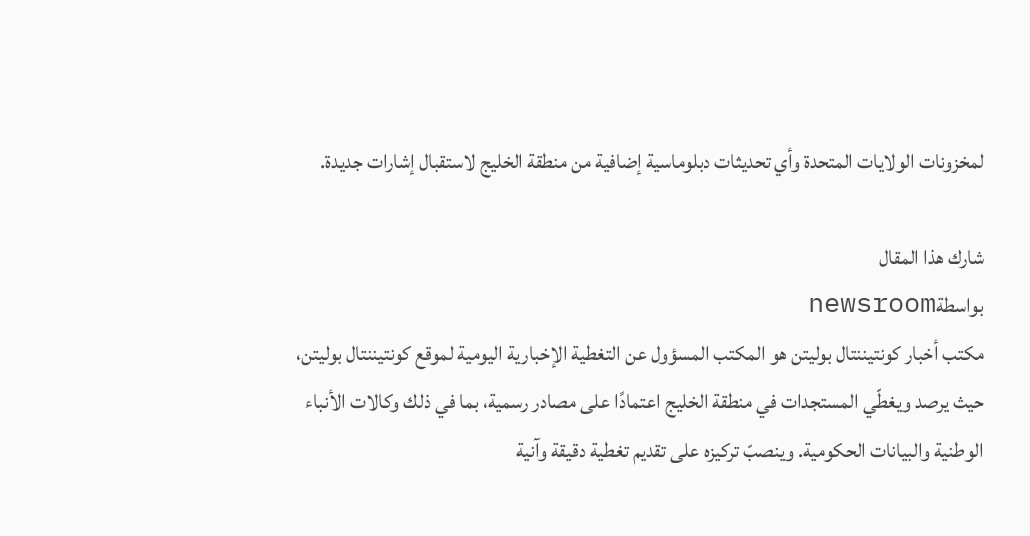لمخزونات الولايات المتحدة وأي تحديثات دبلوماسية إضافية من منطقة الخليج لاستقبال إشارات جديدة.

شارك هذا المقال
بواسطةnewsroom
مكتب أخبار كونتيننتال بوليتن هو المكتب المسؤول عن التغطية الإخبارية اليومية لموقع كونتيننتال بوليتن، حيث يرصد ويغطّي المستجدات في منطقة الخليج اعتمادًا على مصادر رسمية، بما في ذلك وكالات الأنباء الوطنية والبيانات الحكومية. وينصبّ تركيزه على تقديم تغطية دقيقة وآنية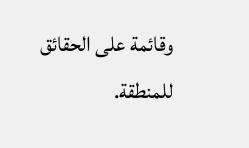وقائمة على الحقائق للمنطقة.